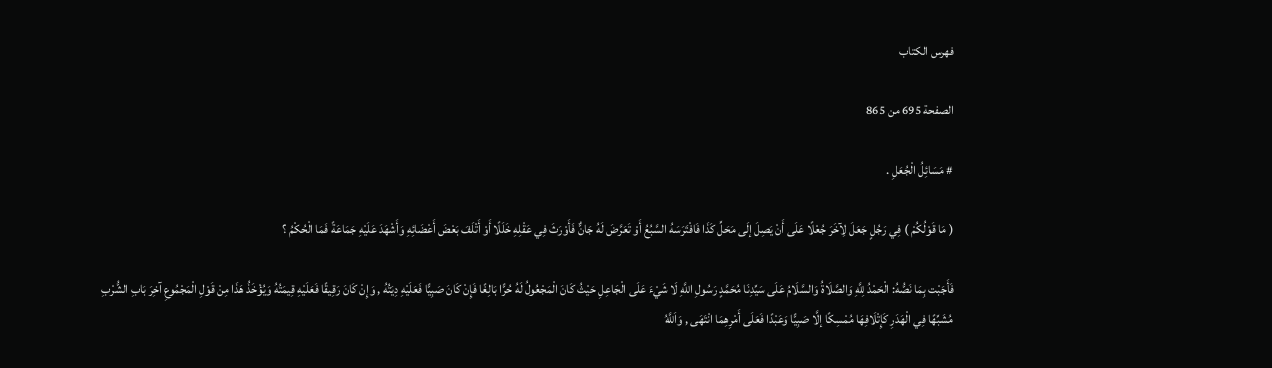فهرس الكتاب

الصفحة 695 من 865

# مَسَائِلُ الْجُعَلِ .

( مَا قَوْلُكُمْ ) فِي رَجُلٍ جَعَلَ لِآخَرَ جُعْلًا عَلَى أَنْ يَصِلَ إلَى مَحَلِّ كَذَا فَافْتَرَسَهُ السَّبُعُ أَوْ تَعَرَّضَ لَهُ جَانٌّ فَأَوْرَثَ فِي عَقْلِهِ خَلَلًا أَوْ أَتْلَفَ بَعْضَ أَعْضَائِهِ وَأَشْهَدَ عَلَيْهِ جَمَاعَةً فَمَا الْحُكْمُ ؟

فَأَجَبْت بِمَا نَصُّهُ: الْحَمْدُ لِلَّهِ وَالصَّلَاةُ وَالسَّلَامُ عَلَى سَيِّدِنَا مُحَمَّدٍ رَسُولِ اللَّهِ لَا شَيْءَ عَلَى الْجَاعِلِ حَيْثُ كَانَ الْمَجْعُولُ لَهُ حُرًّا بَالِغًا فَإِنْ كَانَ صَبِيًّا فَعَلَيْهِ دِيَتُهُ , وَإِنْ كَانَ رَقِيقًا فَعَلَيْهِ قِيمَتُهُ وَيُؤْخَذُ هَذَا مِنْ قَوْلِ الْمَجْمُوعِ آخِرَ بَابِ الشُّرْبِ مُشَبِّهًا فِي الْهَدَرِ كَإِتْلَافِهَا مُمْسِكًا إلَّا صَبِيًّا وَعَبْدًا فَعَلَى أَمْرِهِمَا انْتَهَى , وَاَللَّهُ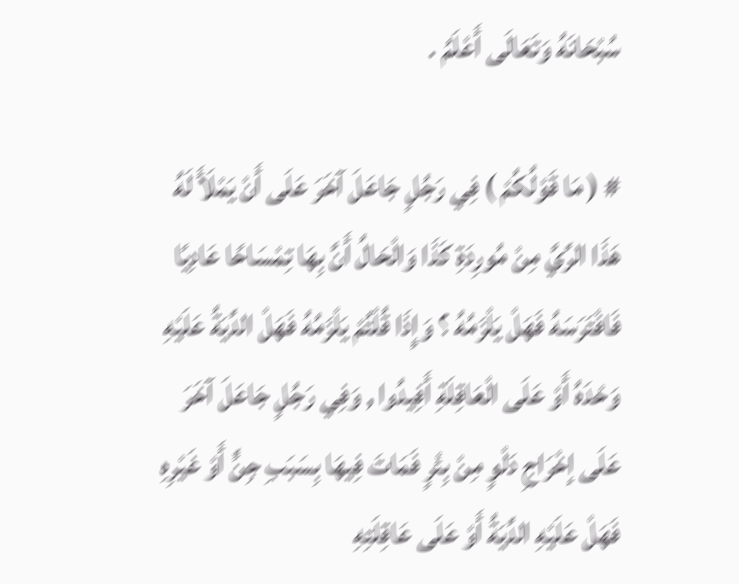سُبْحَانَهُ وَتَعَالَى أَعْلَمُ .

# ( مَا قَوْلُكُمْ ) فِي رَجُلٍ جَاعَلَ آخَرَ عَلَى أَنْ يَمْلَأَ لَهُ هَذَا الرِّيَّ مِنْ مُورِدَةِ كَذَا وَالْحَالُ أَنَّ بِهَا تِمْسَاحًا عَادِيًا فَافْتَرَسَهُ فَهَلْ يَلْزَمُهُ ؟ وَإِذَا قُلْتُمْ يَلْزَمُهُ فَهَلْ الدِّيَةُ عَلَيْهِ وَحْدَهُ أَوْ عَلَى الْعَاقِلَةِ أَفِيدُوا , وَفِي رَجُلٍ جَاعَلَ آخَرَ عَلَى إخْرَاجِ دَلْوٍ مِنْ بِئْرٍ فَمَاتَ فِيهَا بِسَبَبِ جِنٍّ أَوْ غَيْرِهِ فَهَلْ عَلَيْهِ الدِّيَةُ أَوْ عَلَى عَاقِلَتِهِ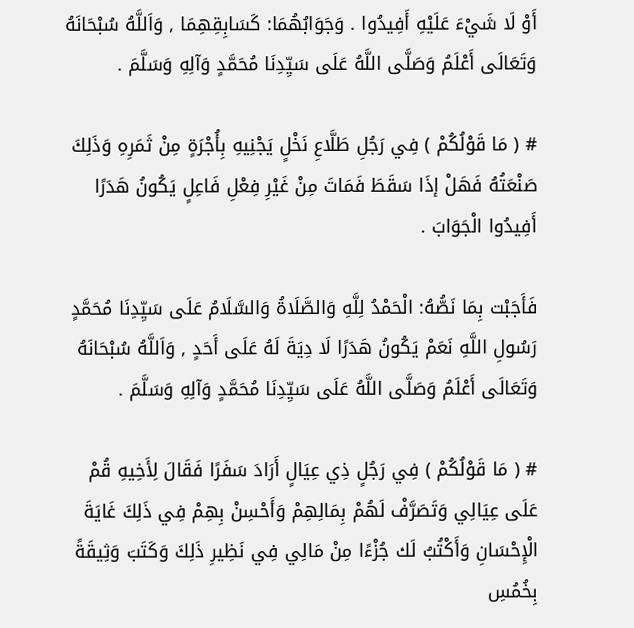أَوْ لَا شَيْءَ عَلَيْهِ أَفِيدُوا . وَجَوَابُهُمَا: كَسَابِقِهِمَا , وَاَللَّهُ سُبْحَانَهُ وَتَعَالَى أَعْلَمُ وَصَلَّى اللَّهُ عَلَى سَيِّدِنَا مُحَمَّدٍ وَآلِهِ وَسَلَّمَ .

# ( مَا قَوْلُكُمْ ) فِي رَجُلِ طَلَّاعِ نَخْلٍ يَجْنِيهِ بِأُجْرَةٍ مِنْ ثَمَرِهِ وَذَلِكَ صَنْعَتُهُ فَهَلْ إذَا سَقَطَ فَمَاتَ مِنْ غَيْرِ فِعْلِ فَاعِلٍ يَكُونُ هَدَرًا أَفِيدُوا الْجَوَابَ .

فَأَجَبْت بِمَا نَصُّهُ: الْحَمْدُ لِلَّهِ وَالصَّلَاةُ وَالسَّلَامُ عَلَى سَيِّدِنَا مُحَمَّدٍ رَسُولِ اللَّهِ نَعَمْ يَكُونُ هَدَرًا لَا دِيَةَ لَهُ عَلَى أَحَدٍ , وَاَللَّهُ سُبْحَانَهُ وَتَعَالَى أَعْلَمُ وَصَلَّى اللَّهُ عَلَى سَيِّدِنَا مُحَمَّدٍ وَآلِهِ وَسَلَّمَ .

# ( مَا قَوْلُكُمْ ) فِي رَجُلٍ ذِي عِيَالٍ أَرَادَ سَفَرًا فَقَالَ لِأَخِيهِ قُمْ عَلَى عِيَالِي وَتَصَرَّفْ لَهُمْ بِمَالِهِمْ وَأَحْسِنْ بِهِمْ فِي ذَلِكَ غَايَةَ الْإِحْسَانِ وَأَكْتُبُ لَك جُزْءًا مِنْ مَالِي فِي نَظِيرِ ذَلِكَ وَكَتَبَ وَثِيقَةً بِخُمُسِ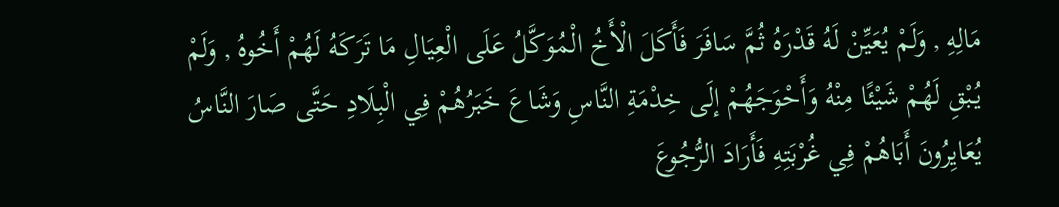مَالِهِ , وَلَمْ يُعَيِّنْ لَهُ قَدْرَهُ ثُمَّ سَافَرَ فَأَكَلَ الْأَخُ الْمُوَكَّلُ عَلَى الْعِيَالِ مَا تَرَكَهُ لَهُمْ أَخُوهُ , وَلَمْ يُبْقِ لَهُمْ شَيْئًا مِنْهُ وَأَحْوَجَهُمْ إلَى خِدْمَةِ النَّاسِ وَشَاعَ خَبَرُهُمْ فِي الْبِلَادِ حَتَّى صَارَ النَّاسُ يُعَايِرُونَ أَبَاهُمْ فِي غُرْبَتِهِ فَأَرَادَ الرُّجُوعَ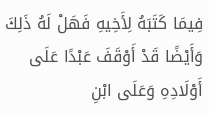فِيمَا كَتَبَهُ لِأَخِيهِ فَهَلْ لَهُ ذَلِكَ وَأَيْضًا قَدْ أَوْقَفَ عَبْدًا عَلَى أَوْلَادِهِ وَعَلَى ابْنِ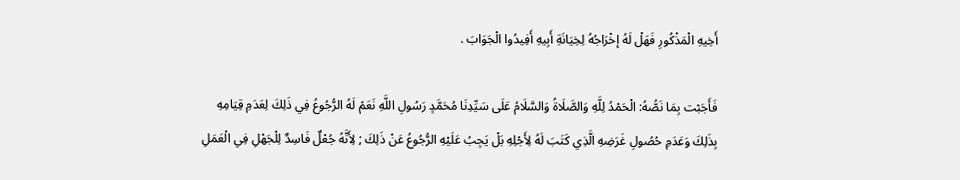أَخِيهِ الْمَذْكُورِ فَهَلْ لَهُ إخْرَاجُهُ لِخِيَانَةِ أَبِيهِ أَفِيدُوا الْجَوَابَ .

فَأَجَبْت بِمَا نَصُّهُ: الْحَمْدُ لِلَّهِ وَالصَّلَاةُ وَالسَّلَامُ عَلَى سَيِّدِنَا مُحَمَّدٍ رَسُولِ اللَّهِ نَعَمْ لَهُ الرُّجُوعُ فِي ذَلِكَ لِعَدَمِ قِيَامِهِ بِذَلِكَ وَعَدَمِ حُصُولِ غَرَضِهِ الَّذِي كَتَبَ لَهُ لِأَجْلِهِ بَلْ يَجِبُ عَلَيْهِ الرُّجُوعُ عَنْ ذَلِكَ ; لِأَنَّهُ جُعْلٌ فَاسِدٌ لِلْجَهْلِ فِي الْعَمَلِ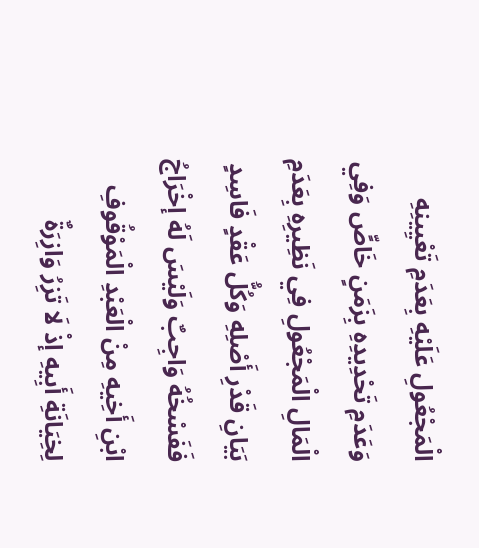الْمَجْعُولِ عَلَيْهِ بِعَدَمِ تَعْيِينِهِ وَعَدَمِ تَحْدِيدِهِ بِزَمَنٍ خَاصٍّ وَفِي الْمَالِ الْمَجْعُولِ فِي نَظِيرِهِ بِعَدَمِ بَيَانِ قَدْرِ أَصْلِهِ وَكُلُّ عَقْدٍ فَاسِدٍ فَفَسْخُهُ وَاجِبٌ وَلَيْسَ لَهُ إخْرَاجُ ابْنِ أَخِيهِ مِنْ الْعَبْدِ الْمَوْقُوفِ لِخِيَانَةِ أَبِيهِ إذْ لَا تَزِرُ وَازِرَةٌ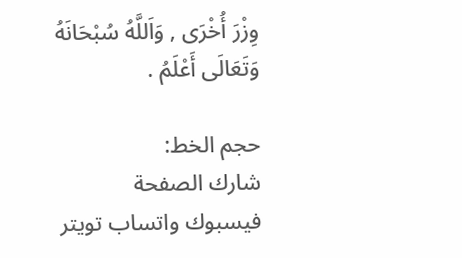وِزْرَ أُخْرَى , وَاَللَّهُ سُبْحَانَهُ وَتَعَالَى أَعْلَمُ .

حجم الخط:
شارك الصفحة
فيسبوك واتساب تويتر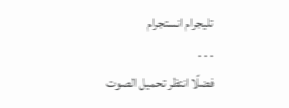تليجرام انستجرام
. . .
فضلًا انتظر تحميل الصوت